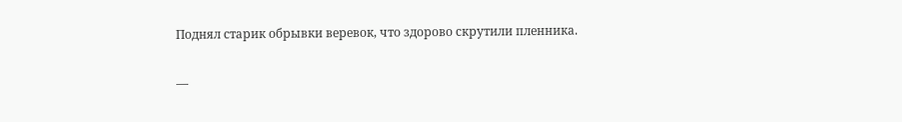Поднял старик обрывки веревок, что здорово скрутили пленника.

—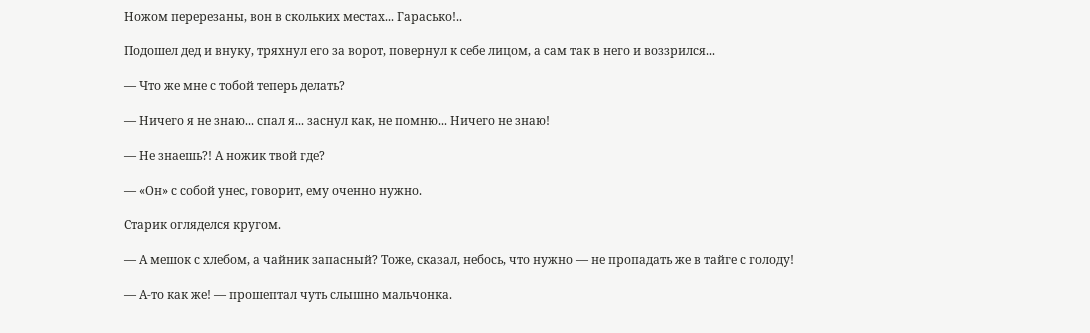Ножом перерезаны, вон в скольких местах... Гарасько!..

Подошел дед и внуку, тряхнул его за ворот, повернул к себе лицом, а сам так в него и воззрился...

— Что же мне с тобой теперь делать?

— Ничего я не знаю... спал я... заснул как, не помню... Ничего не знаю!

— Не знаешь?! А ножик твой где?

— «Он» с собой унес, говорит, ему оченно нужно.

Старик огляделся кругом.

— А мешок с хлебом, а чайник запасный? Тоже, сказал, небось, что нужно — не пропадать же в тайге с голоду!

— А-то как же! — прошептал чуть слышно мальчонка.